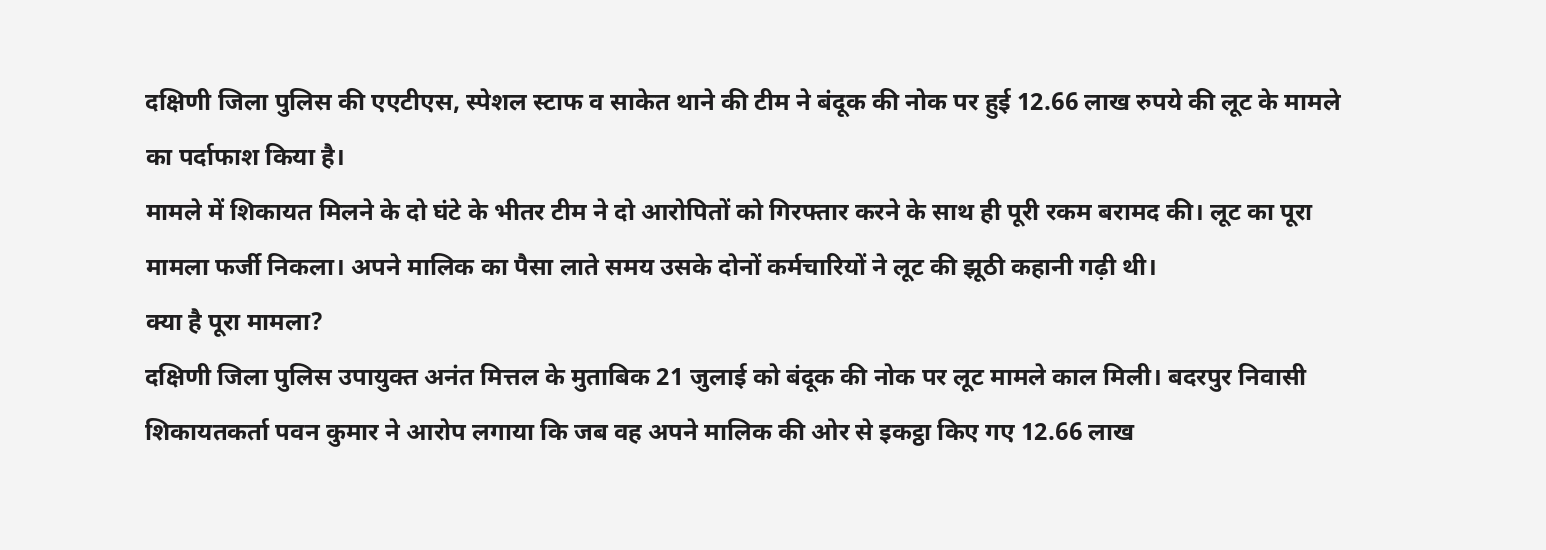दक्षिणी जिला पुलिस की एएटीएस, स्पेशल स्टाफ व साकेत थाने की टीम ने बंदूक की नोक पर हुई 12.66 लाख रुपये की लूट के मामले का पर्दाफाश किया है।
मामले में शिकायत मिलने के दो घंटे के भीतर टीम ने दो आरोपितों को गिरफ्तार करने के साथ ही पूरी रकम बरामद की। लूट का पूरा मामला फर्जी निकला। अपने मालिक का पैसा लाते समय उसके दोनों कर्मचारियों ने लूट की झूठी कहानी गढ़ी थी।
क्या है पूरा मामला?
दक्षिणी जिला पुलिस उपायुक्त अनंत मित्तल के मुताबिक 21 जुलाई को बंदूक की नोक पर लूट मामले काल मिली। बदरपुर निवासी शिकायतकर्ता पवन कुमार ने आरोप लगाया कि जब वह अपने मालिक की ओर से इकट्ठा किए गए 12.66 लाख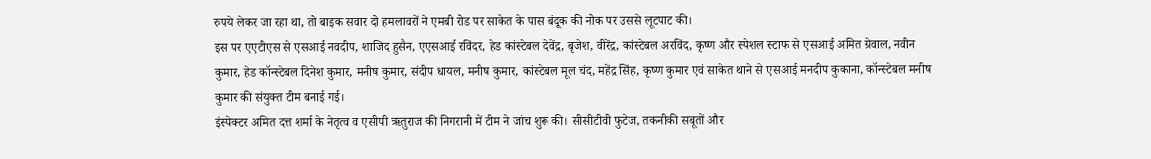रुपये लेकर जा रहा था, तो बाइक सवार दो हमलावरों ने एमबी रोड पर साकेत के पास बंदूक की नोक पर उससे लूटपाट की।
इस पर एएटीएस से एसआई नवदीप, शाजिद हुसैन, एएसआई रविंदर, हेड कांस्टेबल देवेंद्र, बृजेश, वीरेंद्र, कांस्टेबल अरविंद, कृष्ण और स्पेशल स्टाफ से एसआई अमित ग्रेवाल, नवीन कुमार, हेड कॉन्स्टेबल दिनेश कुमार, मनीष कुमार, संदीप धायल, मनीष कुमार, कांस्टेबल मूल चंद, महेंद्र सिंह, कृष्ण कुमार एवं साकेत थाने से एसआई मनदीप कुकाना, कॉन्स्टेबल मनीष कुमार की संयुक्त टीम बनाई गई।
इंस्पेक्टर अमित दत्त शर्मा के नेतृत्व व एसीपी ऋतुराज की निगरानी में टीम ने जांच शुरू की। सीसीटीवी फुटेज, तकनीकी सबूतों और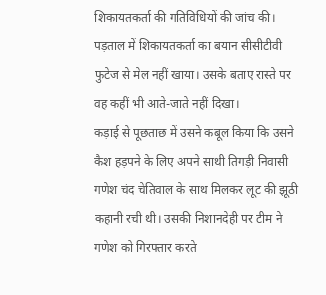शिकायतकर्ता की गतिविधियों की जांच की। पड़ताल में शिकायतकर्ता का बयान सीसीटीवी फुटेज से मेल नहीं खाया। उसके बताए रास्ते पर वह कहीं भी आते-जाते नहीं दिखा।
कड़ाई से पूछताछ में उसने कबूल किया कि उसने कैश हड़पने के लिए अपने साथी तिगड़ी निवासी गणेश चंद चेतिवाल के साथ मिलकर लूट की झूठी कहानी रची थी। उसकी निशानदेही पर टीम ने गणेश को गिरफ्तार करते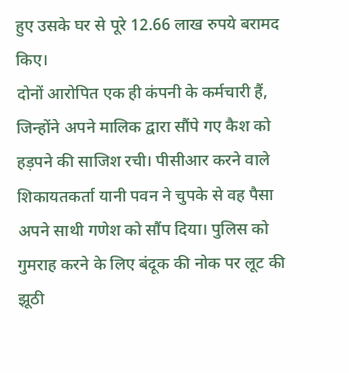हुए उसके घर से पूरे 12.66 लाख रुपये बरामद किए।
दोनों आरोपित एक ही कंपनी के कर्मचारी हैं, जिन्होंने अपने मालिक द्वारा सौंपे गए कैश को हड़पने की साजिश रची। पीसीआर करने वाले शिकायतकर्ता यानी पवन ने चुपके से वह पैसा अपने साथी गणेश को सौंप दिया। पुलिस को गुमराह करने के लिए बंदूक की नोक पर लूट की झूठी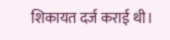शिकायत दर्ज कराई थी।